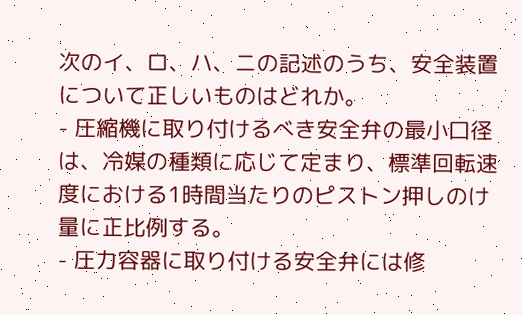次のイ、ロ、ハ、ニの記述のうち、安全装置について正しいものはどれか。
- 圧縮機に取り付けるべき安全弁の最小口径は、冷媒の種類に応じて定まり、標準回転速度における1時間当たりのピストン押しのけ量に正比例する。
- 圧力容器に取り付ける安全弁には修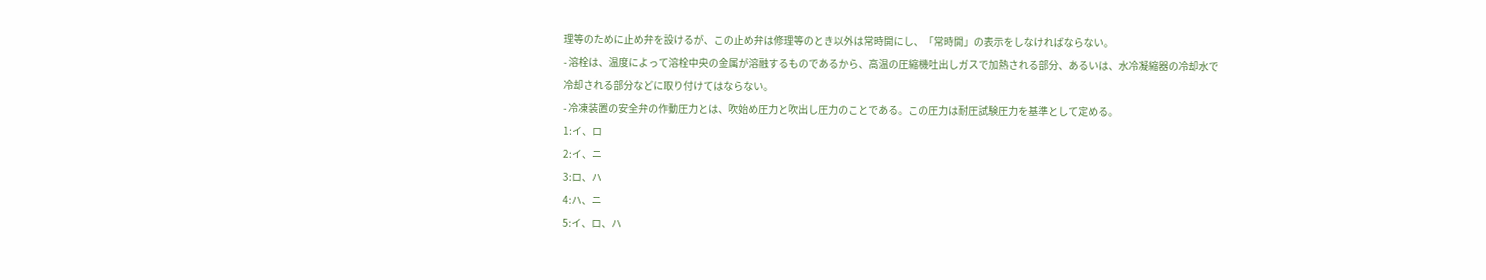理等のために止め弁を設けるが、この止め弁は修理等のとき以外は常時開にし、「常時開」の表示をしなければならない。
- 溶栓は、温度によって溶栓中央の金属が溶融するものであるから、高温の圧縮機吐出しガスで加熱される部分、あるいは、水冷凝縮器の冷却水で冷却される部分などに取り付けてはならない。
- 冷凍装置の安全弁の作動圧力とは、吹始め圧力と吹出し圧力のことである。この圧力は耐圧試験圧力を基準として定める。
1:イ、ロ
2:イ、ニ
3:ロ、ハ
4:ハ、ニ
5:イ、ロ、ハ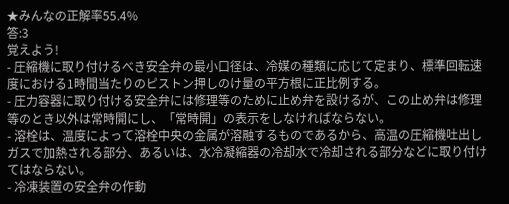★みんなの正解率55.4%
答:3
覚えよう!
- 圧縮機に取り付けるべき安全弁の最小口径は、冷媒の種類に応じて定まり、標準回転速度における1時間当たりのピストン押しのけ量の平方根に正比例する。
- 圧力容器に取り付ける安全弁には修理等のために止め弁を設けるが、この止め弁は修理等のとき以外は常時開にし、「常時開」の表示をしなければならない。
- 溶栓は、温度によって溶栓中央の金属が溶融するものであるから、高温の圧縮機吐出しガスで加熱される部分、あるいは、水冷凝縮器の冷却水で冷却される部分などに取り付けてはならない。
- 冷凍装置の安全弁の作動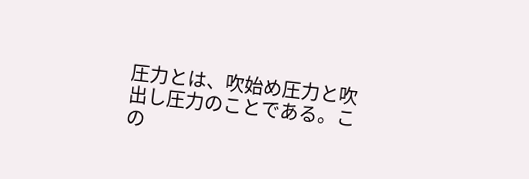圧力とは、吹始め圧力と吹出し圧力のことである。この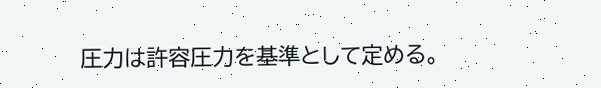圧力は許容圧力を基準として定める。